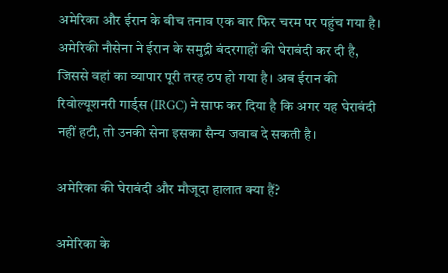अमेरिका और ईरान के बीच तनाव एक बार फिर चरम पर पहुंच गया है। अमेरिकी नौसेना ने ईरान के समुद्री बंदरगाहों की घेराबंदी कर दी है, जिससे वहां का व्यापार पूरी तरह ठप हो गया है। अब ईरान की रिवोल्यूशनरी गार्ड्स (IRGC) ने साफ कर दिया है कि अगर यह घेराबंदी नहीं हटी, तो उनकी सेना इसका सैन्य जवाब दे सकती है।

अमेरिका की घेराबंदी और मौजूदा हालात क्या हैं?

अमेरिका के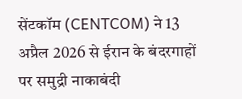सेंटकॉम (CENTCOM) ने 13 अप्रैल 2026 से ईरान के बंदरगाहों पर समुद्री नाकाबंदी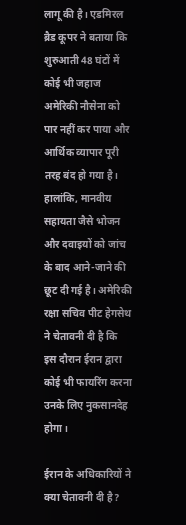लागू की है। एडमिरल ब्रैड कूपर ने बताया कि शुरुआती 48 घंटों में कोई भी जहाज अमेरिकी नौसेना को पार नहीं कर पाया और आर्थिक व्यापार पूरी तरह बंद हो गया है। हालांकि, मानवीय सहायता जैसे भोजन और दवाइयों को जांच के बाद आने-जाने की छूट दी गई है। अमेरिकी रक्षा सचिव पीट हेगसेथ ने चेतावनी दी है कि इस दौरान ईरान द्वारा कोई भी फायरिंग करना उनके लिए नुकसानदेह होगा।

ईरान के अधिकारियों ने क्या चेतावनी दी है?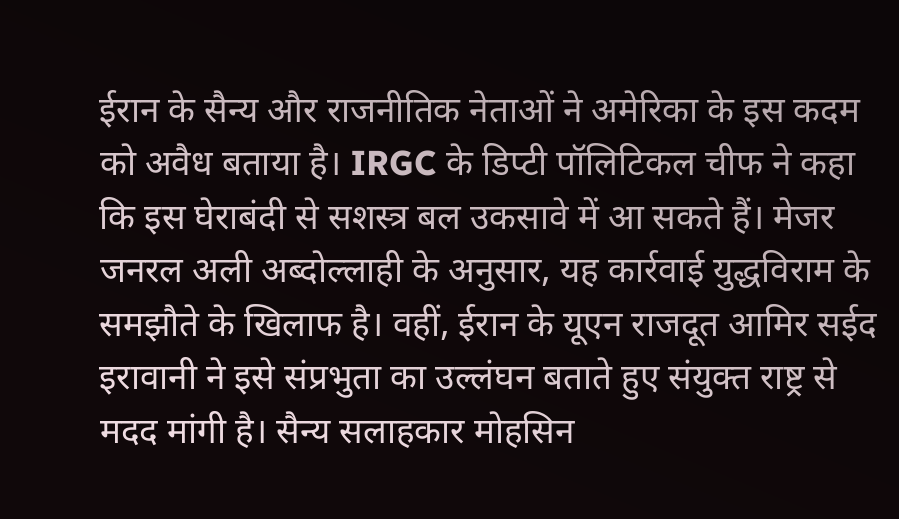ईरान के सैन्य और राजनीतिक नेताओं ने अमेरिका के इस कदम को अवैध बताया है। IRGC के डिप्टी पॉलिटिकल चीफ ने कहा कि इस घेराबंदी से सशस्त्र बल उकसावे में आ सकते हैं। मेजर जनरल अली अब्दोल्लाही के अनुसार, यह कार्रवाई युद्धविराम के समझौते के खिलाफ है। वहीं, ईरान के यूएन राजदूत आमिर सईद इरावानी ने इसे संप्रभुता का उल्लंघन बताते हुए संयुक्त राष्ट्र से मदद मांगी है। सैन्य सलाहकार मोहसिन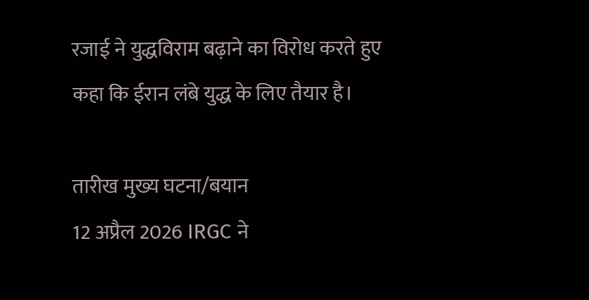रजाई ने युद्धविराम बढ़ाने का विरोध करते हुए कहा कि ईरान लंबे युद्ध के लिए तैयार है।

तारीख मुख्य घटना/बयान
12 अप्रैल 2026 IRGC ने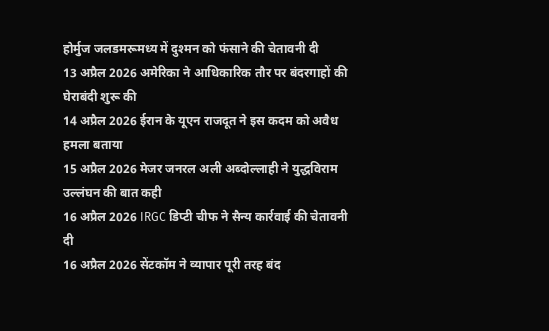होर्मुज जलडमरूमध्य में दुश्मन को फंसाने की चेतावनी दी
13 अप्रैल 2026 अमेरिका ने आधिकारिक तौर पर बंदरगाहों की घेराबंदी शुरू की
14 अप्रैल 2026 ईरान के यूएन राजदूत ने इस कदम को अवैध हमला बताया
15 अप्रैल 2026 मेजर जनरल अली अब्दोल्लाही ने युद्धविराम उल्लंघन की बात कही
16 अप्रैल 2026 IRGC डिप्टी चीफ ने सैन्य कार्रवाई की चेतावनी दी
16 अप्रैल 2026 सेंटकॉम ने व्यापार पूरी तरह बंद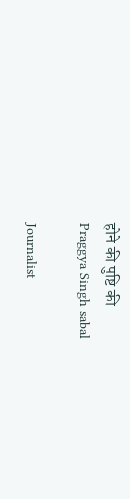होने की पुष्टि की
Praggya Singh sabal

Journalist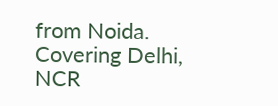from Noida. Covering Delhi, NCR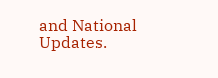and National Updates.